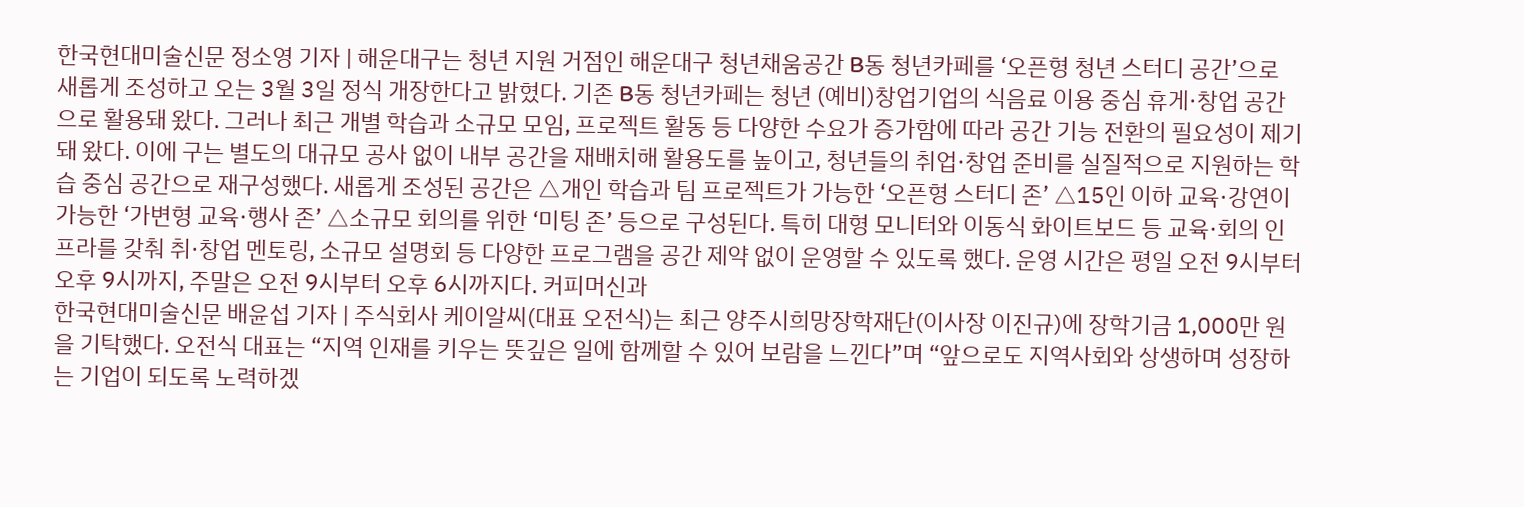한국현대미술신문 정소영 기자 | 해운대구는 청년 지원 거점인 해운대구 청년채움공간 B동 청년카페를 ‘오픈형 청년 스터디 공간’으로 새롭게 조성하고 오는 3월 3일 정식 개장한다고 밝혔다. 기존 B동 청년카페는 청년 (예비)창업기업의 식음료 이용 중심 휴게·창업 공간으로 활용돼 왔다. 그러나 최근 개별 학습과 소규모 모임, 프로젝트 활동 등 다양한 수요가 증가함에 따라 공간 기능 전환의 필요성이 제기돼 왔다. 이에 구는 별도의 대규모 공사 없이 내부 공간을 재배치해 활용도를 높이고, 청년들의 취업·창업 준비를 실질적으로 지원하는 학습 중심 공간으로 재구성했다. 새롭게 조성된 공간은 △개인 학습과 팀 프로젝트가 가능한 ‘오픈형 스터디 존’ △15인 이하 교육·강연이 가능한 ‘가변형 교육·행사 존’ △소규모 회의를 위한 ‘미팅 존’ 등으로 구성된다. 특히 대형 모니터와 이동식 화이트보드 등 교육·회의 인프라를 갖춰 취·창업 멘토링, 소규모 설명회 등 다양한 프로그램을 공간 제약 없이 운영할 수 있도록 했다. 운영 시간은 평일 오전 9시부터 오후 9시까지, 주말은 오전 9시부터 오후 6시까지다. 커피머신과
한국현대미술신문 배윤섭 기자 | 주식회사 케이알씨(대표 오전식)는 최근 양주시희망장학재단(이사장 이진규)에 장학기금 1,000만 원을 기탁했다. 오전식 대표는 “지역 인재를 키우는 뜻깊은 일에 함께할 수 있어 보람을 느낀다”며 “앞으로도 지역사회와 상생하며 성장하는 기업이 되도록 노력하겠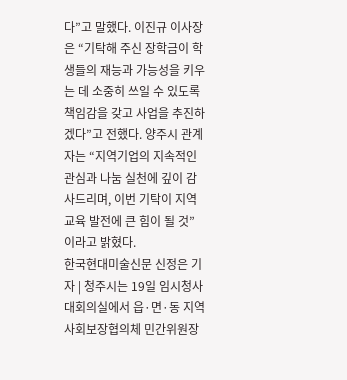다”고 말했다. 이진규 이사장은 “기탁해 주신 장학금이 학생들의 재능과 가능성을 키우는 데 소중히 쓰일 수 있도록 책임감을 갖고 사업을 추진하겠다”고 전했다. 양주시 관계자는 “지역기업의 지속적인 관심과 나눔 실천에 깊이 감사드리며, 이번 기탁이 지역 교육 발전에 큰 힘이 될 것”이라고 밝혔다.
한국현대미술신문 신정은 기자 | 청주시는 19일 임시청사 대회의실에서 읍·면·동 지역사회보장협의체 민간위원장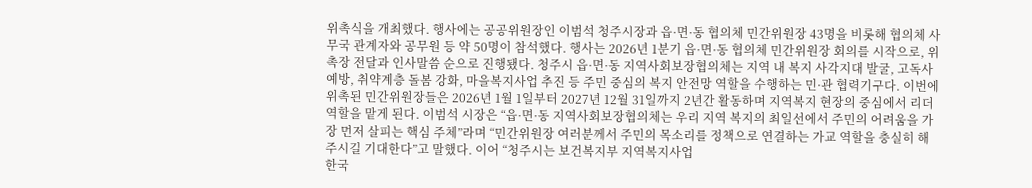위촉식을 개최했다. 행사에는 공공위원장인 이범석 청주시장과 읍·면·동 협의체 민간위원장 43명을 비롯해 협의체 사무국 관계자와 공무원 등 약 50명이 참석했다. 행사는 2026년 1분기 읍·면·동 협의체 민간위원장 회의를 시작으로, 위촉장 전달과 인사말씀 순으로 진행됐다. 청주시 읍·면·동 지역사회보장협의체는 지역 내 복지 사각지대 발굴, 고독사 예방, 취약계층 돌봄 강화, 마을복지사업 추진 등 주민 중심의 복지 안전망 역할을 수행하는 민·관 협력기구다. 이번에 위촉된 민간위원장들은 2026년 1월 1일부터 2027년 12월 31일까지 2년간 활동하며 지역복지 현장의 중심에서 리더 역할을 맡게 된다. 이범석 시장은 “읍·면·동 지역사회보장협의체는 우리 지역 복지의 최일선에서 주민의 어려움을 가장 먼저 살피는 핵심 주체”라며 “민간위원장 여러분께서 주민의 목소리를 정책으로 연결하는 가교 역할을 충실히 해주시길 기대한다”고 말했다. 이어 “청주시는 보건복지부 지역복지사업
한국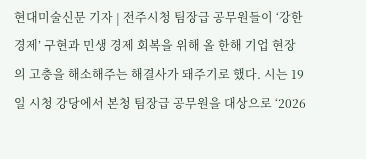현대미술신문 기자 | 전주시청 팀장급 공무원들이 ‘강한 경제’ 구현과 민생 경제 회복을 위해 올 한해 기업 현장의 고충을 해소해주는 해결사가 돼주기로 했다. 시는 19일 시청 강당에서 본청 팀장급 공무원을 대상으로 ‘2026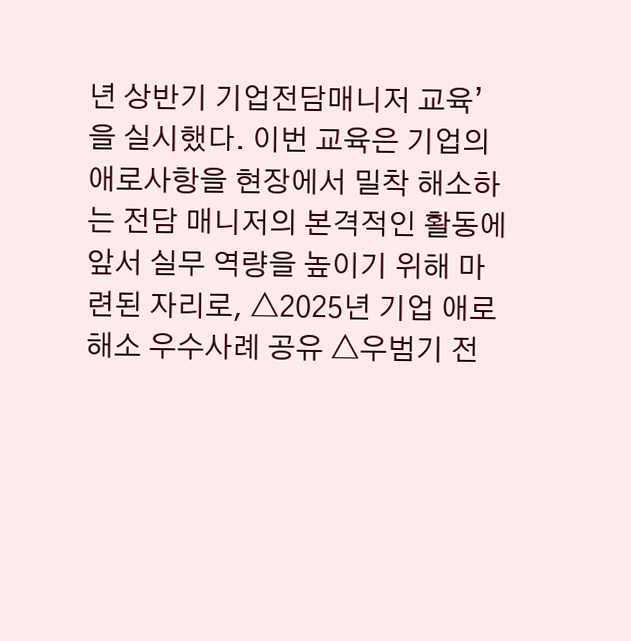년 상반기 기업전담매니저 교육’을 실시했다. 이번 교육은 기업의 애로사항을 현장에서 밀착 해소하는 전담 매니저의 본격적인 활동에 앞서 실무 역량을 높이기 위해 마련된 자리로, △2025년 기업 애로 해소 우수사례 공유 △우범기 전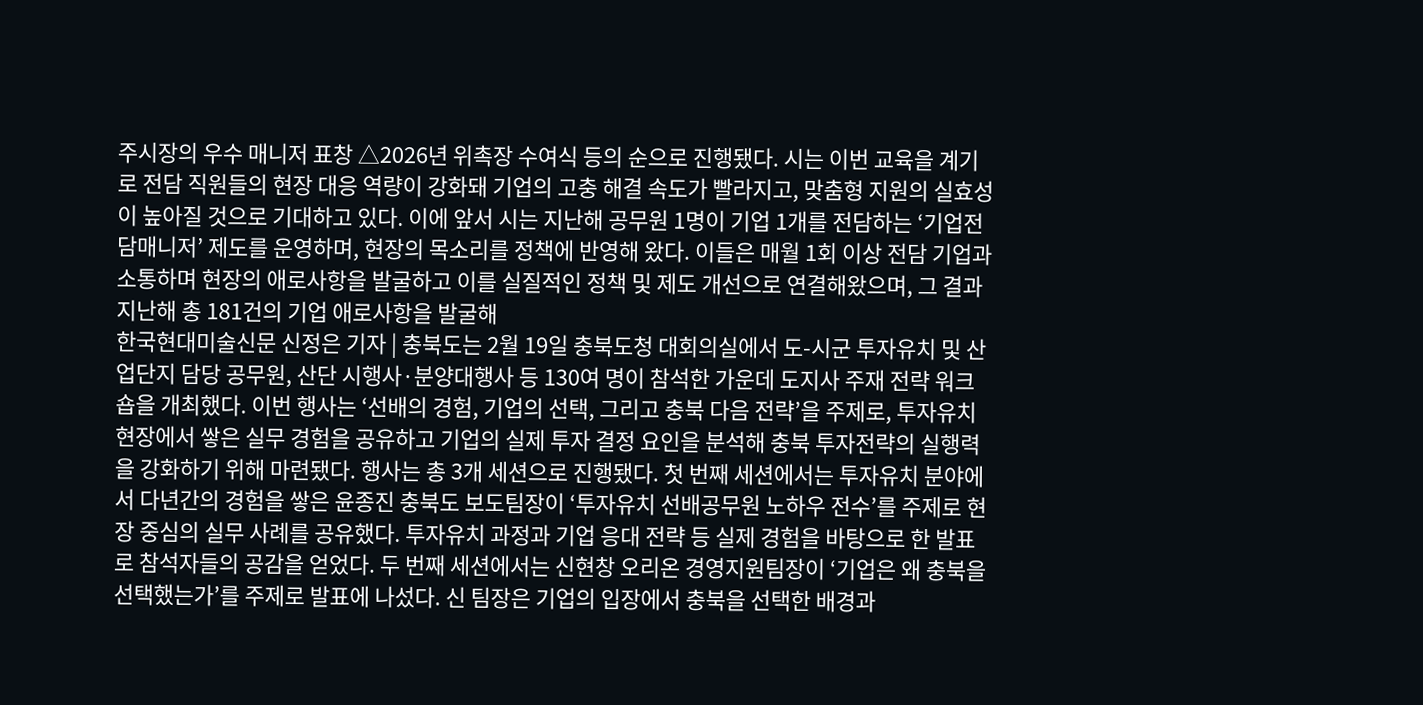주시장의 우수 매니저 표창 △2026년 위촉장 수여식 등의 순으로 진행됐다. 시는 이번 교육을 계기로 전담 직원들의 현장 대응 역량이 강화돼 기업의 고충 해결 속도가 빨라지고, 맞춤형 지원의 실효성이 높아질 것으로 기대하고 있다. 이에 앞서 시는 지난해 공무원 1명이 기업 1개를 전담하는 ‘기업전담매니저’ 제도를 운영하며, 현장의 목소리를 정책에 반영해 왔다. 이들은 매월 1회 이상 전담 기업과 소통하며 현장의 애로사항을 발굴하고 이를 실질적인 정책 및 제도 개선으로 연결해왔으며, 그 결과 지난해 총 181건의 기업 애로사항을 발굴해
한국현대미술신문 신정은 기자 | 충북도는 2월 19일 충북도청 대회의실에서 도-시군 투자유치 및 산업단지 담당 공무원, 산단 시행사·분양대행사 등 130여 명이 참석한 가운데 도지사 주재 전략 워크숍을 개최했다. 이번 행사는 ‘선배의 경험, 기업의 선택, 그리고 충북 다음 전략’을 주제로, 투자유치 현장에서 쌓은 실무 경험을 공유하고 기업의 실제 투자 결정 요인을 분석해 충북 투자전략의 실행력을 강화하기 위해 마련됐다. 행사는 총 3개 세션으로 진행됐다. 첫 번째 세션에서는 투자유치 분야에서 다년간의 경험을 쌓은 윤종진 충북도 보도팀장이 ‘투자유치 선배공무원 노하우 전수’를 주제로 현장 중심의 실무 사례를 공유했다. 투자유치 과정과 기업 응대 전략 등 실제 경험을 바탕으로 한 발표로 참석자들의 공감을 얻었다. 두 번째 세션에서는 신현창 오리온 경영지원팀장이 ‘기업은 왜 충북을 선택했는가’를 주제로 발표에 나섰다. 신 팀장은 기업의 입장에서 충북을 선택한 배경과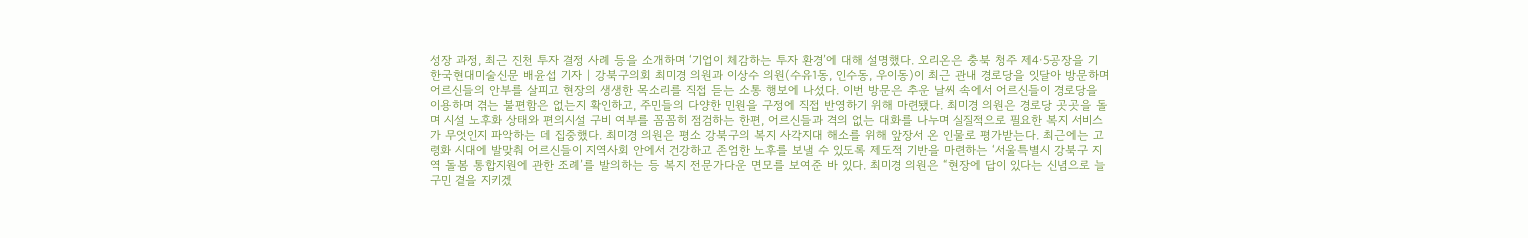성장 과정, 최근 진천 투자 결정 사례 등을 소개하며 ‘기업이 체감하는 투자 환경’에 대해 설명했다. 오리온은 충북 청주 제4·5공장을 기
한국현대미술신문 배윤섭 기자 | 강북구의회 최미경 의원과 이상수 의원(수유1동, 인수동, 우이동)이 최근 관내 경로당을 잇달아 방문하며 어르신들의 안부를 살피고 현장의 생생한 목소리를 직접 듣는 소통 행보에 나섰다. 이번 방문은 추운 날씨 속에서 어르신들이 경로당을 이용하며 겪는 불편함은 없는지 확인하고, 주민들의 다양한 민원을 구정에 직접 반영하기 위해 마련됐다. 최미경 의원은 경로당 곳곳을 돌며 시설 노후화 상태와 편의시설 구비 여부를 꼼꼼히 점검하는 한편, 어르신들과 격의 없는 대화를 나누며 실질적으로 필요한 복지 서비스가 무엇인지 파악하는 데 집중했다. 최미경 의원은 평소 강북구의 복지 사각지대 해소를 위해 앞장서 온 인물로 평가받는다. 최근에는 고령화 시대에 발맞춰 어르신들이 지역사회 안에서 건강하고 존엄한 노후를 보낼 수 있도록 제도적 기반을 마련하는 ‘서울특별시 강북구 지역 돌봄 통합지원에 관한 조례’를 발의하는 등 복지 전문가다운 면모를 보여준 바 있다. 최미경 의원은 “현장에 답이 있다는 신념으로 늘 구민 곁을 지키겠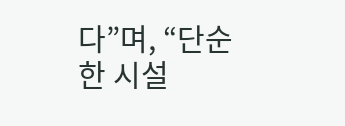다”며, “단순한 시설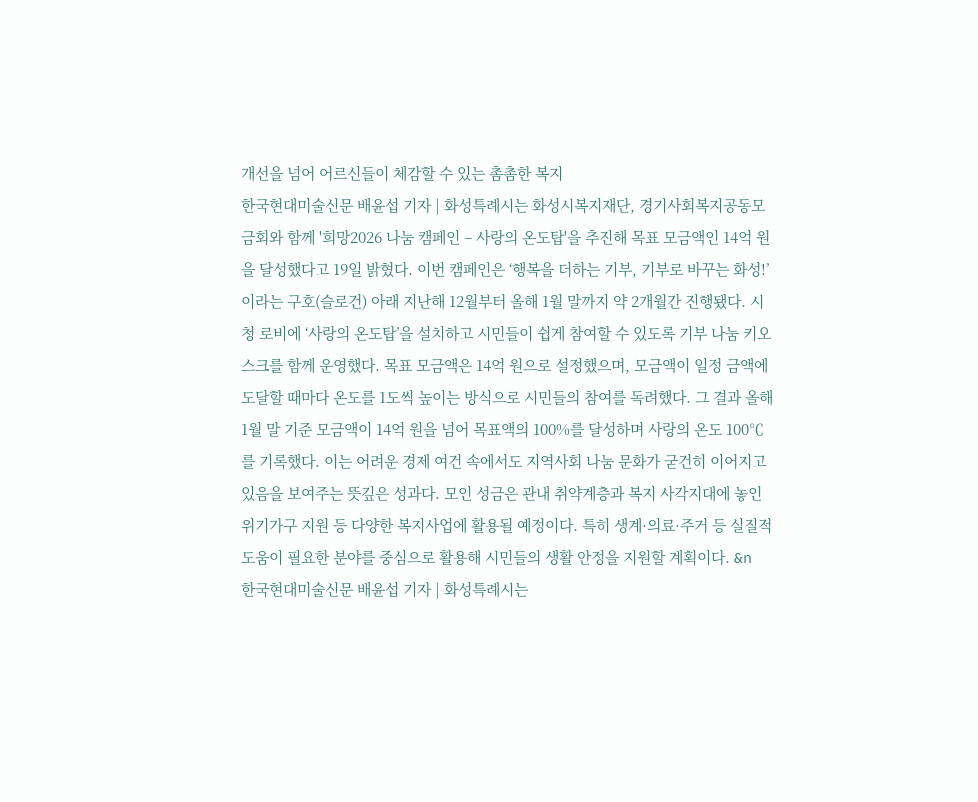개선을 넘어 어르신들이 체감할 수 있는 촘촘한 복지
한국현대미술신문 배윤섭 기자 | 화성특례시는 화성시복지재단, 경기사회복지공동모금회와 함께 '희망2026 나눔 캠페인 – 사랑의 온도탑'을 추진해 목표 모금액인 14억 원을 달성했다고 19일 밝혔다. 이번 캠페인은 ‘행복을 더하는 기부, 기부로 바꾸는 화성!’이라는 구호(슬로건) 아래 지난해 12월부터 올해 1월 말까지 약 2개월간 진행됐다. 시청 로비에 ‘사랑의 온도탑’을 설치하고 시민들이 쉽게 참여할 수 있도록 기부 나눔 키오스크를 함께 운영했다. 목표 모금액은 14억 원으로 설정했으며, 모금액이 일정 금액에 도달할 때마다 온도를 1도씩 높이는 방식으로 시민들의 참여를 독려했다. 그 결과 올해 1월 말 기준 모금액이 14억 원을 넘어 목표액의 100%를 달성하며 사랑의 온도 100℃를 기록했다. 이는 어려운 경제 여건 속에서도 지역사회 나눔 문화가 굳건히 이어지고 있음을 보여주는 뜻깊은 성과다. 모인 성금은 관내 취약계층과 복지 사각지대에 놓인 위기가구 지원 등 다양한 복지사업에 활용될 예정이다. 특히 생계·의료·주거 등 실질적 도움이 필요한 분야를 중심으로 활용해 시민들의 생활 안정을 지원할 계획이다. &n
한국현대미술신문 배윤섭 기자 | 화성특례시는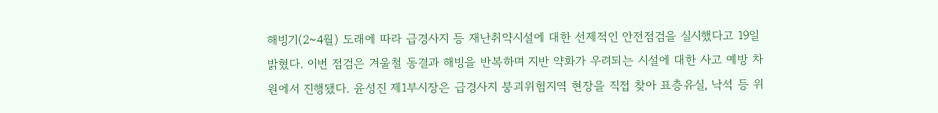해빙기(2~4월) 도래에 따라 급경사지 등 재난취약시설에 대한 선제적인 안전점검을 실시했다고 19일 밝혔다. 이번 점검은 겨울철 동결과 해빙을 반복하며 지반 약화가 우려되는 시설에 대한 사고 예방 차원에서 진행됐다. 윤성진 제1부시장은 급경사지 붕괴위험지역 현장을 직접 찾아 표층유실, 낙석 등 위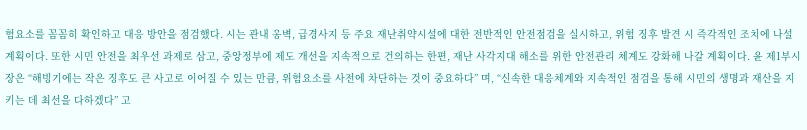험요소를 꼼꼼히 확인하고 대응 방안을 점검했다. 시는 관내 옹벽, 급경사지 등 주요 재난취약시설에 대한 전반적인 안전점검을 실시하고, 위험 징후 발견 시 즉각적인 조치에 나설 계획이다. 또한 시민 안전을 최우선 과제로 삼고, 중앙정부에 제도 개선을 지속적으로 건의하는 한편, 재난 사각지대 해소를 위한 안전관리 체계도 강화해 나갈 계획이다. 윤 제1부시장은 “해빙기에는 작은 징후도 큰 사고로 이어질 수 있는 만큼, 위험요소를 사전에 차단하는 것이 중요하다” 며, “신속한 대응체계와 지속적인 점검을 통해 시민의 생명과 재산을 지키는 데 최선을 다하겠다” 고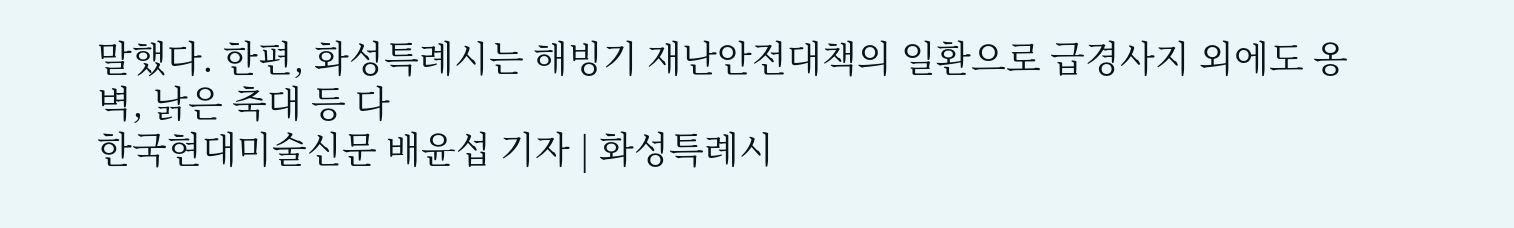말했다. 한편, 화성특례시는 해빙기 재난안전대책의 일환으로 급경사지 외에도 옹벽, 낡은 축대 등 다
한국현대미술신문 배윤섭 기자 | 화성특례시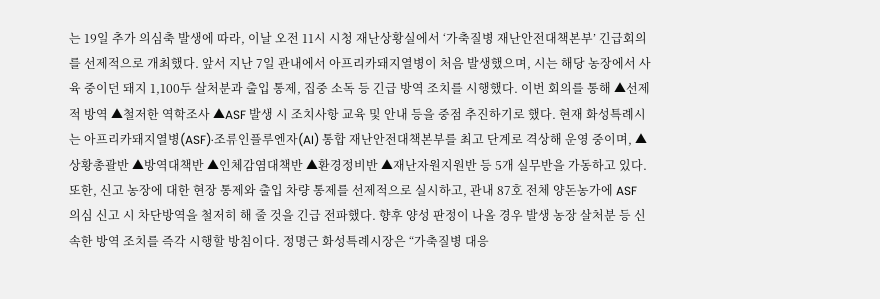는 19일 추가 의심축 발생에 따라, 이날 오전 11시 시청 재난상황실에서 ‘가축질병 재난안전대책본부’ 긴급회의를 선제적으로 개최했다. 앞서 지난 7일 관내에서 아프리카돼지열병이 처음 발생했으며, 시는 해당 농장에서 사육 중이던 돼지 1,100두 살처분과 출입 통제, 집중 소독 등 긴급 방역 조치를 시행했다. 이번 회의를 통해 ▲선제적 방역 ▲철저한 역학조사 ▲ASF 발생 시 조치사항 교육 및 안내 등을 중점 추진하기로 했다. 현재 화성특례시는 아프리카돼지열병(ASF)·조류인플루엔자(AI) 통합 재난안전대책본부를 최고 단계로 격상해 운영 중이며, ▲상황총괄반 ▲방역대책반 ▲인체감염대책반 ▲환경정비반 ▲재난자원지원반 등 5개 실무반을 가동하고 있다. 또한, 신고 농장에 대한 현장 통제와 출입 차량 통제를 선제적으로 실시하고, 관내 87호 전체 양돈농가에 ASF 의심 신고 시 차단방역을 철저히 해 줄 것을 긴급 전파했다. 향후 양성 판정이 나올 경우 발생 농장 살처분 등 신속한 방역 조치를 즉각 시행할 방침이다. 정명근 화성특례시장은 “가축질병 대응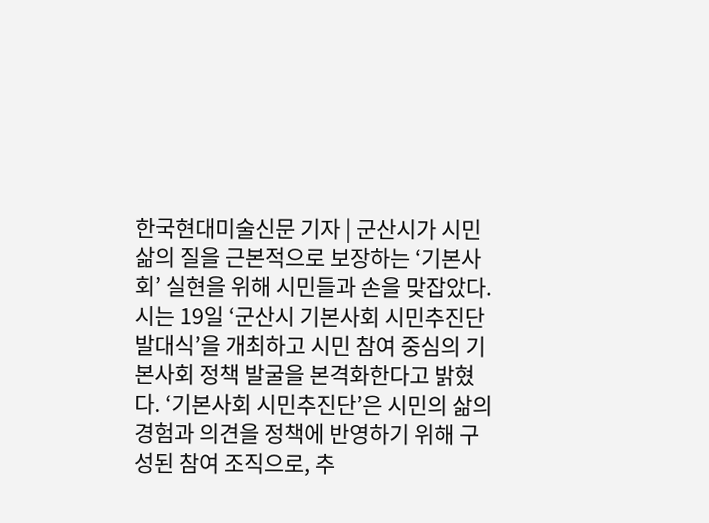한국현대미술신문 기자 | 군산시가 시민 삶의 질을 근본적으로 보장하는 ‘기본사회’ 실현을 위해 시민들과 손을 맞잡았다. 시는 19일 ‘군산시 기본사회 시민추진단 발대식’을 개최하고 시민 참여 중심의 기본사회 정책 발굴을 본격화한다고 밝혔다. ‘기본사회 시민추진단’은 시민의 삶의 경험과 의견을 정책에 반영하기 위해 구성된 참여 조직으로, 추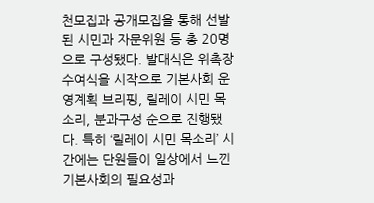천모집과 공개모집을 통해 선발된 시민과 자문위원 등 총 20명으로 구성됐다. 발대식은 위촉장 수여식을 시작으로 기본사회 운영계획 브리핑, 릴레이 시민 목소리, 분과구성 순으로 진행됐다. 특히 ‘릴레이 시민 목소리’ 시간에는 단원들이 일상에서 느낀 기본사회의 필요성과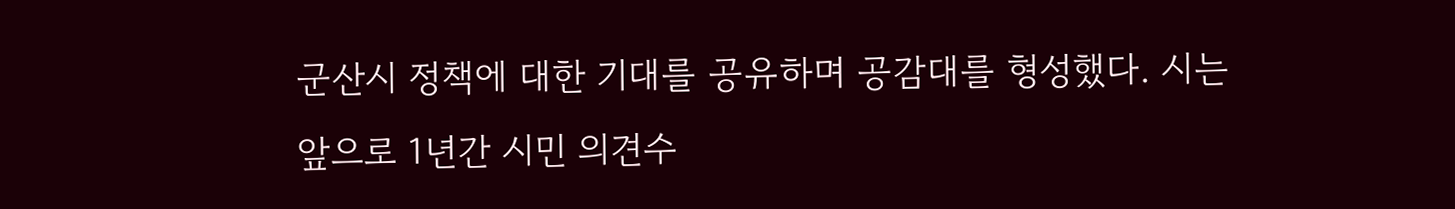군산시 정책에 대한 기대를 공유하며 공감대를 형성했다. 시는 앞으로 1년간 시민 의견수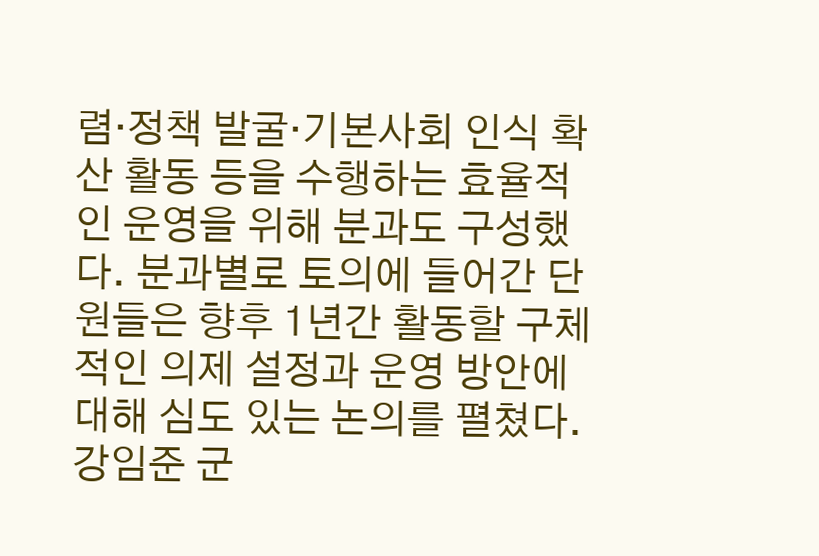렴·정책 발굴·기본사회 인식 확산 활동 등을 수행하는 효율적인 운영을 위해 분과도 구성했다. 분과별로 토의에 들어간 단원들은 향후 1년간 활동할 구체적인 의제 설정과 운영 방안에 대해 심도 있는 논의를 펼쳤다. 강임준 군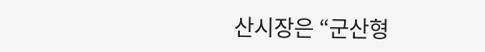산시장은 “군산형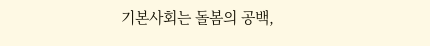기본사회는 돌봄의 공백,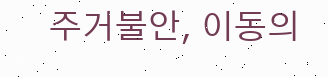주거불안, 이동의